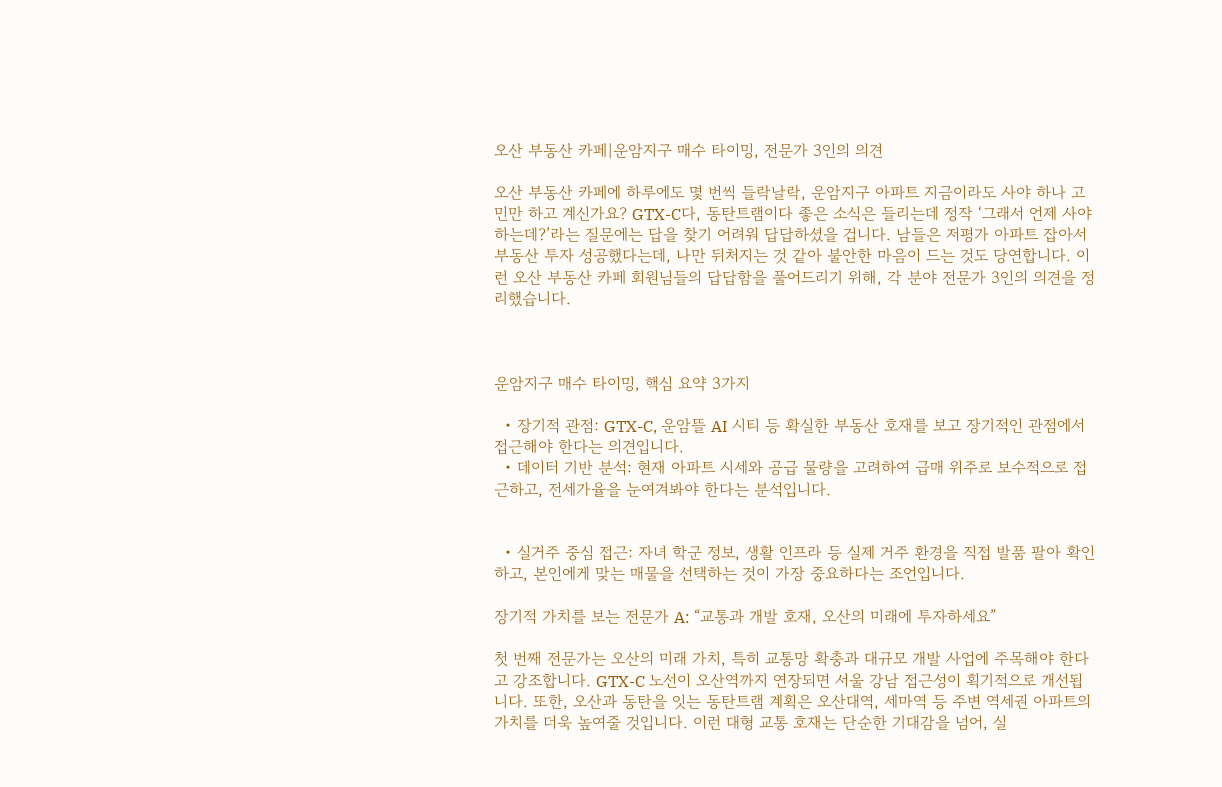오산 부동산 카페|운암지구 매수 타이밍, 전문가 3인의 의견

오산 부동산 카페에 하루에도 몇 번씩 들락날락, 운암지구 아파트 지금이라도 사야 하나 고민만 하고 계신가요? GTX-C다, 동탄트램이다 좋은 소식은 들리는데 정작 ‘그래서 언제 사야 하는데?’라는 질문에는 답을 찾기 어려워 답답하셨을 겁니다. 남들은 저평가 아파트 잡아서 부동산 투자 성공했다는데, 나만 뒤처지는 것 같아 불안한 마음이 드는 것도 당연합니다. 이런 오산 부동산 카페 회원님들의 답답함을 풀어드리기 위해, 각 분야 전문가 3인의 의견을 정리했습니다.



운암지구 매수 타이밍, 핵심 요약 3가지

  • 장기적 관점: GTX-C, 운암뜰 AI 시티 등 확실한 부동산 호재를 보고 장기적인 관점에서 접근해야 한다는 의견입니다.
  • 데이터 기반 분석: 현재 아파트 시세와 공급 물량을 고려하여 급매 위주로 보수적으로 접근하고, 전세가율을 눈여겨봐야 한다는 분석입니다.


  • 실거주 중심 접근: 자녀 학군 정보, 생활 인프라 등 실제 거주 환경을 직접 발품 팔아 확인하고, 본인에게 맞는 매물을 선택하는 것이 가장 중요하다는 조언입니다.

장기적 가치를 보는 전문가 A: “교통과 개발 호재, 오산의 미래에 투자하세요”

첫 번째 전문가는 오산의 미래 가치, 특히 교통망 확충과 대규모 개발 사업에 주목해야 한다고 강조합니다. GTX-C 노선이 오산역까지 연장되면 서울 강남 접근성이 획기적으로 개선됩니다. 또한, 오산과 동탄을 잇는 동탄트램 계획은 오산대역, 세마역 등 주변 역세권 아파트의 가치를 더욱 높여줄 것입니다. 이런 대형 교통 호재는 단순한 기대감을 넘어, 실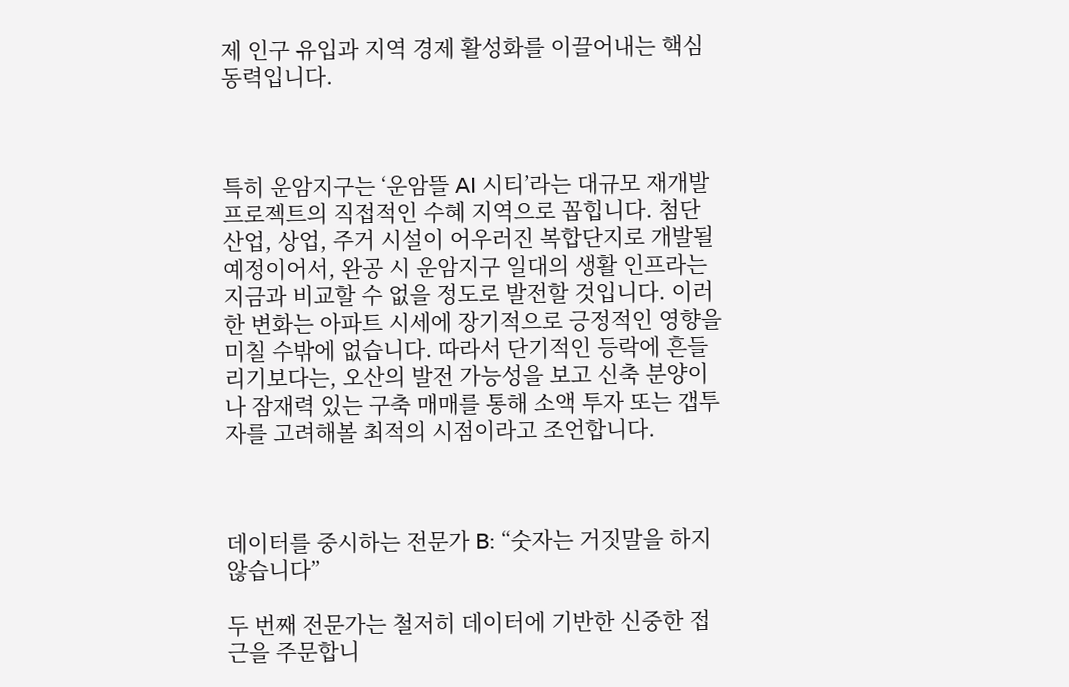제 인구 유입과 지역 경제 활성화를 이끌어내는 핵심 동력입니다.



특히 운암지구는 ‘운암뜰 AI 시티’라는 대규모 재개발 프로젝트의 직접적인 수혜 지역으로 꼽힙니다. 첨단 산업, 상업, 주거 시설이 어우러진 복합단지로 개발될 예정이어서, 완공 시 운암지구 일대의 생활 인프라는 지금과 비교할 수 없을 정도로 발전할 것입니다. 이러한 변화는 아파트 시세에 장기적으로 긍정적인 영향을 미칠 수밖에 없습니다. 따라서 단기적인 등락에 흔들리기보다는, 오산의 발전 가능성을 보고 신축 분양이나 잠재력 있는 구축 매매를 통해 소액 투자 또는 갭투자를 고려해볼 최적의 시점이라고 조언합니다.



데이터를 중시하는 전문가 B: “숫자는 거짓말을 하지 않습니다”

두 번째 전문가는 철저히 데이터에 기반한 신중한 접근을 주문합니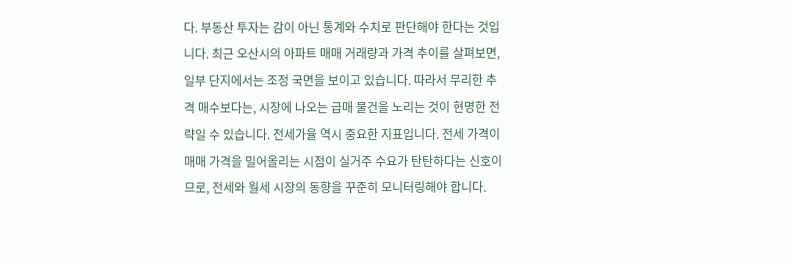다. 부동산 투자는 감이 아닌 통계와 수치로 판단해야 한다는 것입니다. 최근 오산시의 아파트 매매 거래량과 가격 추이를 살펴보면, 일부 단지에서는 조정 국면을 보이고 있습니다. 따라서 무리한 추격 매수보다는, 시장에 나오는 급매 물건을 노리는 것이 현명한 전략일 수 있습니다. 전세가율 역시 중요한 지표입니다. 전세 가격이 매매 가격을 밀어올리는 시점이 실거주 수요가 탄탄하다는 신호이므로, 전세와 월세 시장의 동향을 꾸준히 모니터링해야 합니다.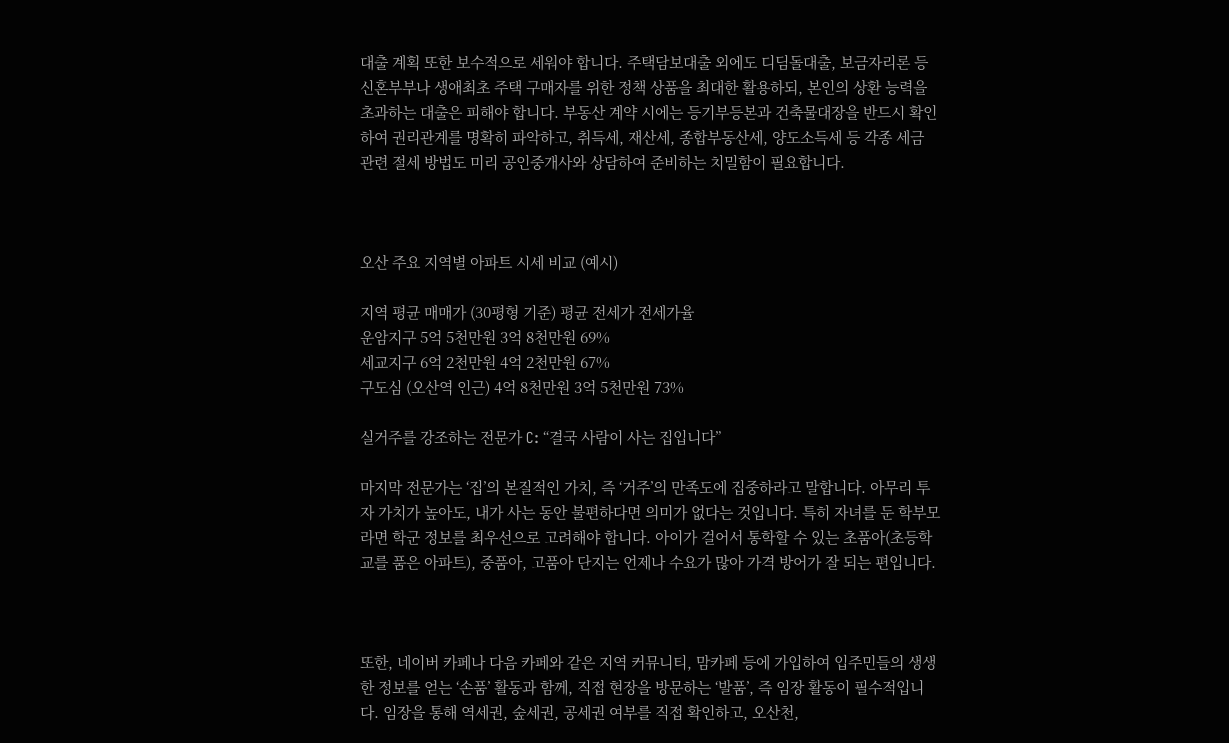대출 계획 또한 보수적으로 세워야 합니다. 주택담보대출 외에도 디딤돌대출, 보금자리론 등 신혼부부나 생애최초 주택 구매자를 위한 정책 상품을 최대한 활용하되, 본인의 상환 능력을 초과하는 대출은 피해야 합니다. 부동산 계약 시에는 등기부등본과 건축물대장을 반드시 확인하여 권리관계를 명확히 파악하고, 취득세, 재산세, 종합부동산세, 양도소득세 등 각종 세금 관련 절세 방법도 미리 공인중개사와 상담하여 준비하는 치밀함이 필요합니다.



오산 주요 지역별 아파트 시세 비교 (예시)

지역 평균 매매가 (30평형 기준) 평균 전세가 전세가율
운암지구 5억 5천만원 3억 8천만원 69%
세교지구 6억 2천만원 4억 2천만원 67%
구도심 (오산역 인근) 4억 8천만원 3억 5천만원 73%

실거주를 강조하는 전문가 C: “결국 사람이 사는 집입니다”

마지막 전문가는 ‘집’의 본질적인 가치, 즉 ‘거주’의 만족도에 집중하라고 말합니다. 아무리 투자 가치가 높아도, 내가 사는 동안 불편하다면 의미가 없다는 것입니다. 특히 자녀를 둔 학부모라면 학군 정보를 최우선으로 고려해야 합니다. 아이가 걸어서 통학할 수 있는 초품아(초등학교를 품은 아파트), 중품아, 고품아 단지는 언제나 수요가 많아 가격 방어가 잘 되는 편입니다.



또한, 네이버 카페나 다음 카페와 같은 지역 커뮤니티, 맘카페 등에 가입하여 입주민들의 생생한 정보를 얻는 ‘손품’ 활동과 함께, 직접 현장을 방문하는 ‘발품’, 즉 임장 활동이 필수적입니다. 임장을 통해 역세권, 숲세권, 공세권 여부를 직접 확인하고, 오산천,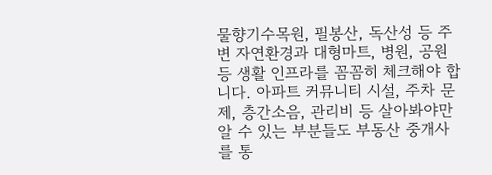물향기수목원, 필봉산, 독산성 등 주변 자연환경과 대형마트, 병원, 공원 등 생활 인프라를 꼼꼼히 체크해야 합니다. 아파트 커뮤니티 시설, 주차 문제, 층간소음, 관리비 등 살아봐야만 알 수 있는 부분들도 부동산 중개사를 통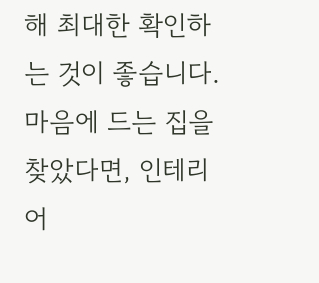해 최대한 확인하는 것이 좋습니다. 마음에 드는 집을 찾았다면, 인테리어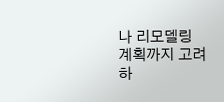나 리모델링 계획까지 고려하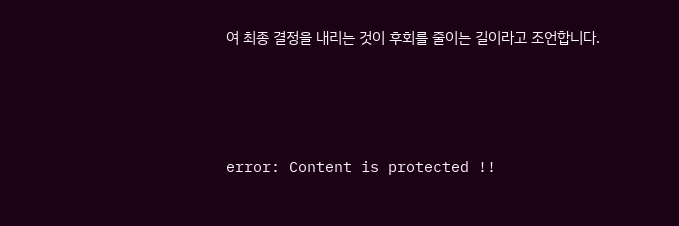여 최종 결정을 내리는 것이 후회를 줄이는 길이라고 조언합니다.





error: Content is protected !!